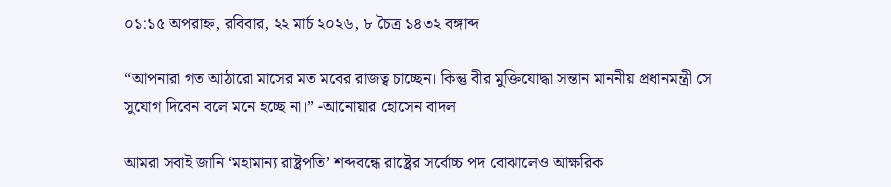০১:১৫ অপরাহ্ন, রবিবার, ২২ মার্চ ২০২৬, ৮ চৈত্র ১৪৩২ বঙ্গাব্দ

“আপনারা গত আঠারো মাসের মত মবের রাজত্ব চাচ্ছেন। কিন্তু বীর মুক্তিযোদ্ধা সন্তান মাননীয় প্রধানমন্ত্রী সে সুযোগ দিবেন বলে মনে হচ্ছে না।” -আনোয়ার হোসেন বাদল

আমরা সবাই জানি ‘মহামান্য রাষ্ট্রপতি’ শব্দবন্ধে রাষ্ট্রের সর্বোচ্চ পদ বোঝালেও আক্ষরিক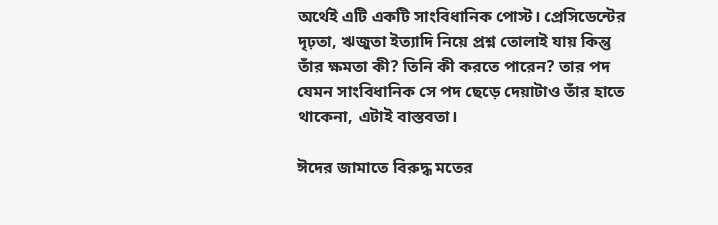অর্থেই এটি একটি সাংবিধানিক পোস্ট। প্রেসিডেন্টের দৃঢ়তা, ঋজুতা ইত্যাদি নিয়ে প্রশ্ন তোলাই যায় কিন্তু তাঁর ক্ষমতা কী? তিনি কী করতে পারেন? তার পদ যেমন সাংবিধানিক সে পদ ছেড়ে দেয়াটাও তাঁর হাতে থাকেনা, এটাই বাস্তবতা।

ঈদের জামাতে বিরুদ্ধ মতের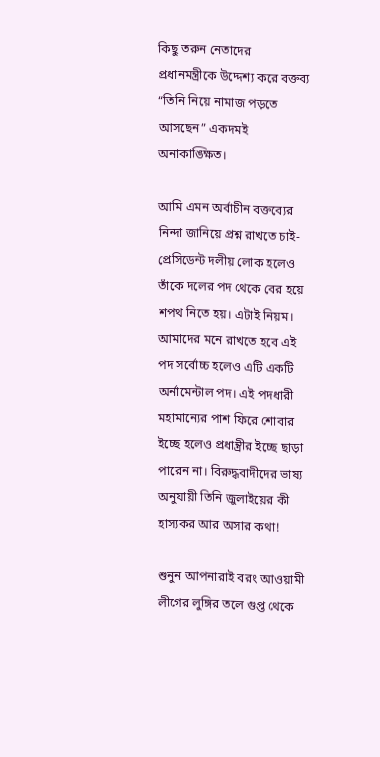কিছু তরুন নেতাদের প্রধানমন্ত্রীকে উদ্দেশ্য করে বক্তব্য “তিনি নিয়ে নামাজ পড়তে আসছেন” একদমই অনাকাঙ্ক্ষিত।

আমি এমন অর্বাচীন বক্তব্যের নিন্দা জানিয়ে প্রশ্ন রাখতে চাই-
প্রেসিডেন্ট দলীয় লোক হলেও তাঁকে দলের পদ থেকে বের হয়ে শপথ নিতে হয়। এটাই নিয়ম। আমাদের মনে রাখতে হবে এই পদ সর্বোচ্চ হলেও এটি একটি অর্নামেন্টাল পদ। এই পদধারী মহামান্যের পাশ ফিরে শোবার ইচ্ছে হলেও প্রধান্ত্রীর ইচ্ছে ছাড়া পারেন না। বিরুদ্ধবাদীদের ভাষ্য অনুযায়ী তিনি জুলাইয়ের কী হাস্যকর আর অসার কথা!

শুনুন আপনারাই বরং আওয়ামী লীগের লুঙ্গির তলে গুপ্ত থেকে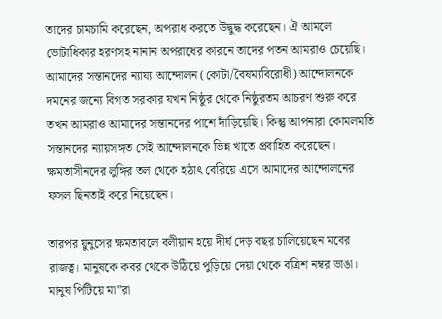তাদের চামচামি করেছেন, অপরাধ করতে উদ্বুদ্ধ করেছেন। ঐ আমলে ভোটাধিকার হরণসহ নানান অপরাধের কারনে তাদের পতন আমরাও চেয়েছি। আমাদের সন্তানদের ন্যায্য আন্দোলন (কোটা/বৈষম্যবিরোধী) আন্দোলনকে দমনের জন্যে বিগত সরকার যখন নিষ্ঠুর থেকে নিষ্ঠুরতম আচরণ শুরু করে তখন আমরাও আমাদের সন্তানদের পাশে দাঁড়িয়েছি। কিন্তু আপনারা কোমলমতি সন্তানদের ন্যায়সঙ্গত সেই আন্দোলনকে ভিন্ন খাতে প্রবাহিত করেছেন। ক্ষমতাসীনদের লুঙ্গির তল থেকে হঠাৎ বেরিয়ে এসে আমাদের আন্দোলনের ফসল ছিনতাই করে নিয়েছেন।

তারপর য়ুনুসের ক্ষমতাবলে বলীয়ান হয়ে দীর্ঘ দেড় বছর চালিয়েছেন মবের রাজত্ব। মানুষকে কবর থেকে উঠিয়ে পুড়িয়ে দেয়া থেকে বত্রিশ নম্বর ভাঙা। মানুষ পিটিয়ে মা”রা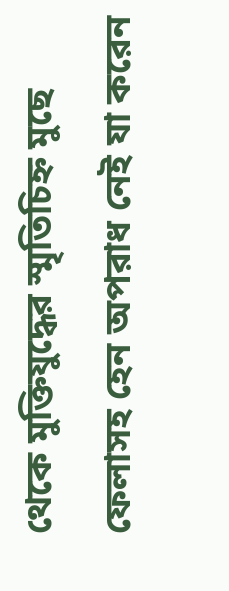থেকে মুক্তিযুদ্ধের স্মৃতিচিহ্ন মুছে ফেলাসহ হেন অপরাধ নেই যা করেন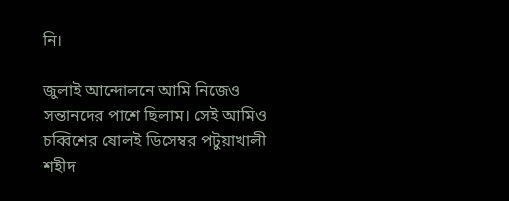নি।

জুলাই আন্দোলনে আমি নিজেও সন্তানদের পাশে ছিলাম। সেই আমিও চব্বিশের ষোলই ডিসেম্বর পটুয়াখালী শহীদ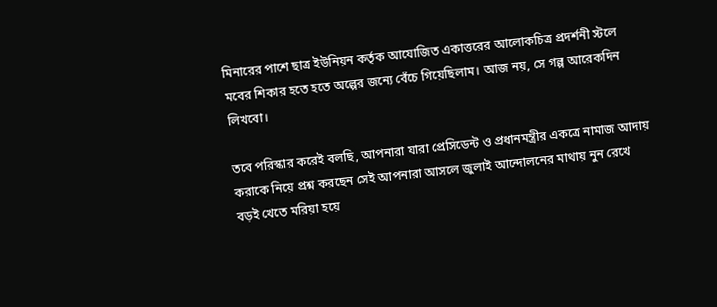মিনারের পাশে ছাত্র ইউনিয়ন কর্তৃক আযোজিত একাত্তরের আলোকচিত্র প্রদর্শনী স্টলে মবের শিকার হতে হতে অল্পের জন্যে বেঁচে গিয়েছিলাম। আজ নয়, সে গল্প আরেকদিন লিখবো।

তবে পরিস্কার করেই বলছি, আপনারা যারা প্রেসিডেন্ট ও প্রধানমন্ত্রীর একত্রে নামাজ আদায় করাকে নিয়ে প্রশ্ন করছেন সেই আপনারা আসলে জুলাই আন্দোলনের মাথায় নুন রেখে বড়ই খেতে মরিয়া হয়ে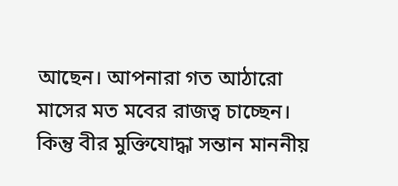আছেন। আপনারা গত আঠারো মাসের মত মবের রাজত্ব চাচ্ছেন। কিন্তু বীর মুক্তিযোদ্ধা সন্তান মাননীয়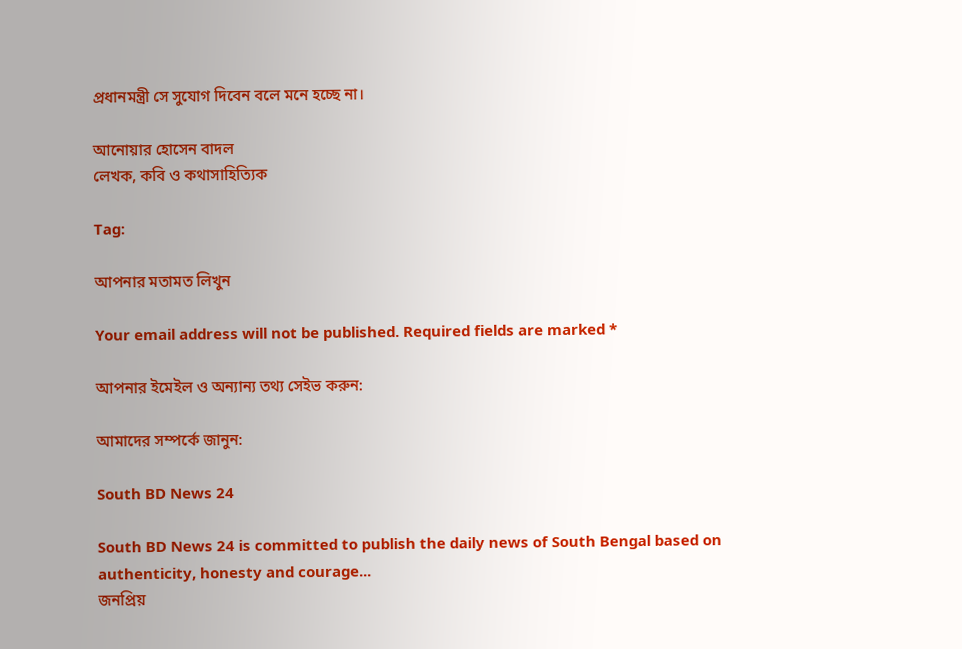প্রধানমন্ত্রী সে সুযোগ দিবেন বলে মনে হচ্ছে না।

আনোয়ার হোসেন বাদল
লেখক, কবি ও কথাসাহিত্যিক

Tag:

আপনার মতামত লিখুন

Your email address will not be published. Required fields are marked *

আপনার ইমেইল ও অন্যান্য তথ্য সেইভ করুন:

আমাদের সম্পর্কে জানুন:

South BD News 24

South BD News 24 is committed to publish the daily news of South Bengal based on authenticity, honesty and courage...
জনপ্রিয়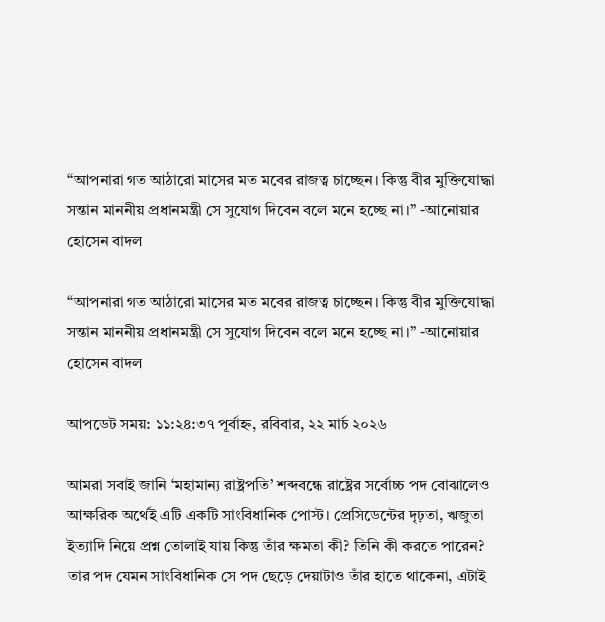“আপনারা গত আঠারো মাসের মত মবের রাজত্ব চাচ্ছেন। কিন্তু বীর মুক্তিযোদ্ধা সন্তান মাননীয় প্রধানমন্ত্রী সে সুযোগ দিবেন বলে মনে হচ্ছে না।” -আনোয়ার হোসেন বাদল

“আপনারা গত আঠারো মাসের মত মবের রাজত্ব চাচ্ছেন। কিন্তু বীর মুক্তিযোদ্ধা সন্তান মাননীয় প্রধানমন্ত্রী সে সুযোগ দিবেন বলে মনে হচ্ছে না।” -আনোয়ার হোসেন বাদল

আপডেট সময়: ১১:২৪:৩৭ পূর্বাহ্ন, রবিবার, ২২ মার্চ ২০২৬

আমরা সবাই জানি ‘মহামান্য রাষ্ট্রপতি’ শব্দবন্ধে রাষ্ট্রের সর্বোচ্চ পদ বোঝালেও আক্ষরিক অর্থেই এটি একটি সাংবিধানিক পোস্ট। প্রেসিডেন্টের দৃঢ়তা, ঋজুতা ইত্যাদি নিয়ে প্রশ্ন তোলাই যায় কিন্তু তাঁর ক্ষমতা কী? তিনি কী করতে পারেন? তার পদ যেমন সাংবিধানিক সে পদ ছেড়ে দেয়াটাও তাঁর হাতে থাকেনা, এটাই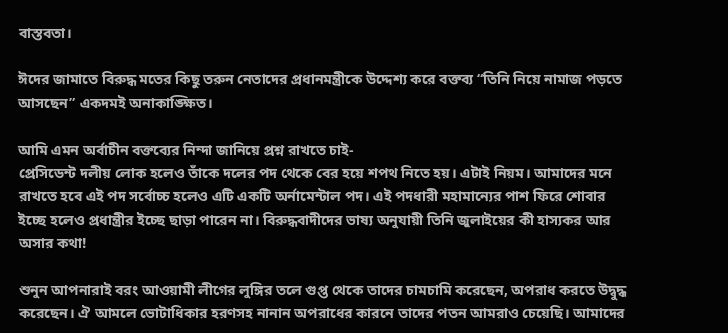বাস্তবতা।

ঈদের জামাতে বিরুদ্ধ মতের কিছু তরুন নেতাদের প্রধানমন্ত্রীকে উদ্দেশ্য করে বক্তব্য “তিনি নিয়ে নামাজ পড়তে আসছেন” একদমই অনাকাঙ্ক্ষিত।

আমি এমন অর্বাচীন বক্তব্যের নিন্দা জানিয়ে প্রশ্ন রাখতে চাই-
প্রেসিডেন্ট দলীয় লোক হলেও তাঁকে দলের পদ থেকে বের হয়ে শপথ নিতে হয়। এটাই নিয়ম। আমাদের মনে রাখতে হবে এই পদ সর্বোচ্চ হলেও এটি একটি অর্নামেন্টাল পদ। এই পদধারী মহামান্যের পাশ ফিরে শোবার ইচ্ছে হলেও প্রধান্ত্রীর ইচ্ছে ছাড়া পারেন না। বিরুদ্ধবাদীদের ভাষ্য অনুযায়ী তিনি জুলাইয়ের কী হাস্যকর আর অসার কথা!

শুনুন আপনারাই বরং আওয়ামী লীগের লুঙ্গির তলে গুপ্ত থেকে তাদের চামচামি করেছেন, অপরাধ করতে উদ্বুদ্ধ করেছেন। ঐ আমলে ভোটাধিকার হরণসহ নানান অপরাধের কারনে তাদের পতন আমরাও চেয়েছি। আমাদের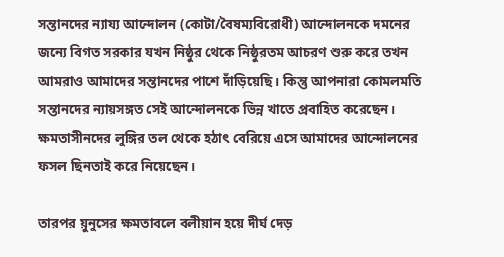সন্তানদের ন্যায্য আন্দোলন (কোটা/বৈষম্যবিরোধী) আন্দোলনকে দমনের জন্যে বিগত সরকার যখন নিষ্ঠুর থেকে নিষ্ঠুরতম আচরণ শুরু করে তখন আমরাও আমাদের সন্তানদের পাশে দাঁড়িয়েছি। কিন্তু আপনারা কোমলমতি সন্তানদের ন্যায়সঙ্গত সেই আন্দোলনকে ভিন্ন খাতে প্রবাহিত করেছেন। ক্ষমতাসীনদের লুঙ্গির তল থেকে হঠাৎ বেরিয়ে এসে আমাদের আন্দোলনের ফসল ছিনতাই করে নিয়েছেন।

তারপর য়ুনুসের ক্ষমতাবলে বলীয়ান হয়ে দীর্ঘ দেড়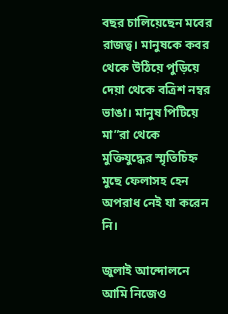বছর চালিয়েছেন মবের রাজত্ব। মানুষকে কবর থেকে উঠিয়ে পুড়িয়ে দেয়া থেকে বত্রিশ নম্বর ভাঙা। মানুষ পিটিয়ে মা”রা থেকে মুক্তিযুদ্ধের স্মৃতিচিহ্ন মুছে ফেলাসহ হেন অপরাধ নেই যা করেন নি।

জুলাই আন্দোলনে আমি নিজেও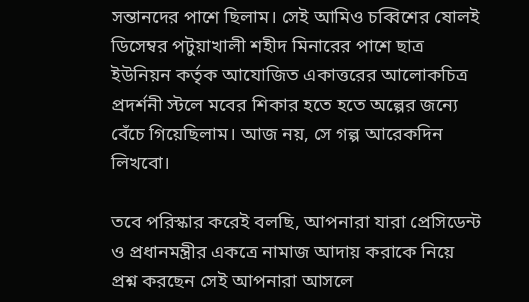সন্তানদের পাশে ছিলাম। সেই আমিও চব্বিশের ষোলই ডিসেম্বর পটুয়াখালী শহীদ মিনারের পাশে ছাত্র ইউনিয়ন কর্তৃক আযোজিত একাত্তরের আলোকচিত্র প্রদর্শনী স্টলে মবের শিকার হতে হতে অল্পের জন্যে বেঁচে গিয়েছিলাম। আজ নয়, সে গল্প আরেকদিন লিখবো।

তবে পরিস্কার করেই বলছি, আপনারা যারা প্রেসিডেন্ট ও প্রধানমন্ত্রীর একত্রে নামাজ আদায় করাকে নিয়ে প্রশ্ন করছেন সেই আপনারা আসলে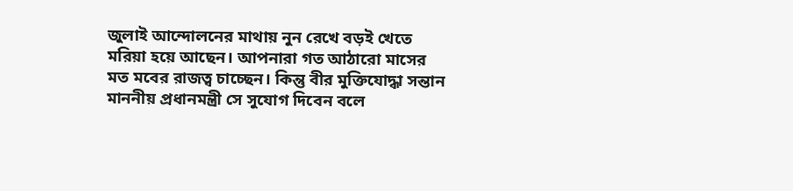জুলাই আন্দোলনের মাথায় নুন রেখে বড়ই খেতে মরিয়া হয়ে আছেন। আপনারা গত আঠারো মাসের মত মবের রাজত্ব চাচ্ছেন। কিন্তু বীর মুক্তিযোদ্ধা সন্তান মাননীয় প্রধানমন্ত্রী সে সুযোগ দিবেন বলে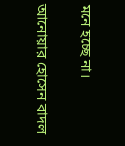মনে হচ্ছে না।

আনোয়ার হোসেন বাদল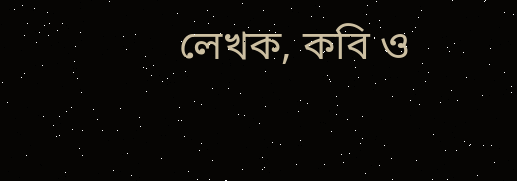লেখক, কবি ও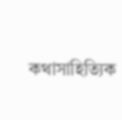কথাসাহিত্যিক